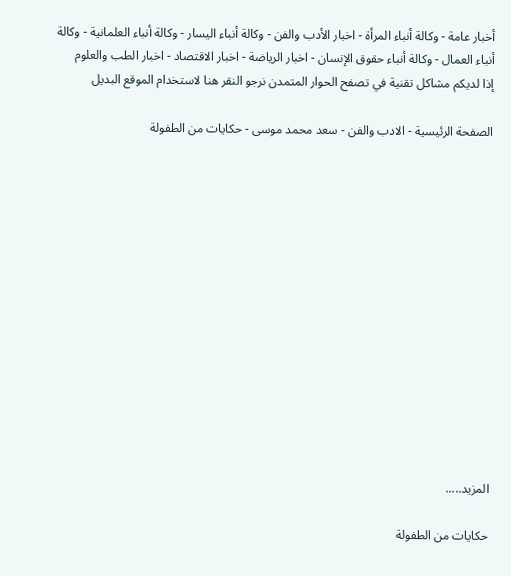أخبار عامة - وكالة أنباء المرأة - اخبار الأدب والفن - وكالة أنباء اليسار - وكالة أنباء العلمانية - وكالة أنباء العمال - وكالة أنباء حقوق الإنسان - اخبار الرياضة - اخبار الاقتصاد - اخبار الطب والعلوم
إذا لديكم مشاكل تقنية في تصفح الحوار المتمدن نرجو النقر هنا لاستخدام الموقع البديل

الصفحة الرئيسية - الادب والفن - سعد محمد موسى - حكايات من الطفولة














المزيد.....

حكايات من الطفولة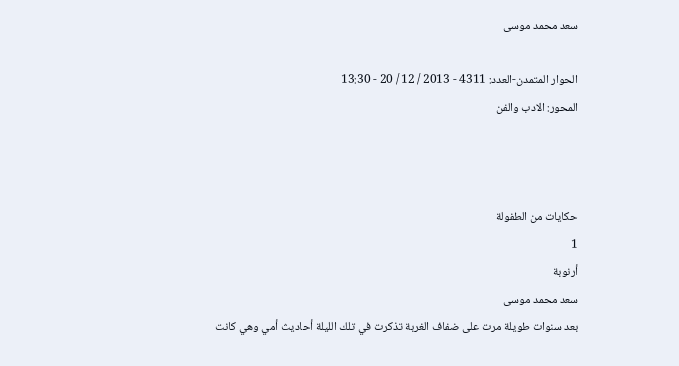سعد محمد موسى

الحوار المتمدن-العدد: 4311 - 2013 / 12 / 20 - 13:30
المحور: الادب والفن



حكايات من الطفولة
1
أرنوبة
سعد محمد موسى
بعد سنوات طويلة مرت على ضفاف الغربة تذكرت في تلك الليلة أحاديث أمي وهي كانت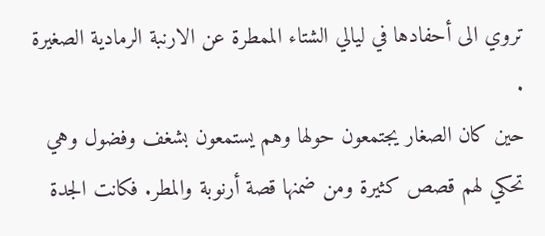تروي الى أحفادها في ليالي الشتاء الممطرة عن الارنبة الرمادية الصغيرة .
حين كان الصغار يجتمعون حولها وهم يستمعون بشغف وفضول وهي تحكي لهم قصص كثيرة ومن ضمنها قصة أرنوبة والمطر. فكانت الجدة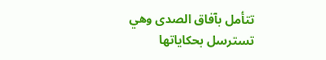تتأمل بآفاق الصدى وهي تسترسل بحكاياتها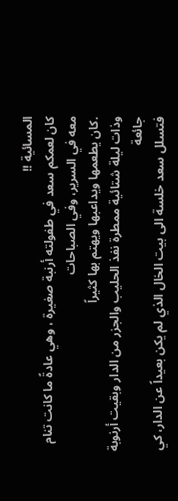المسائية !!
كان لعمكم سعد في طفولته أرنبة صغيرة ، وهي عادةً ما كانت تنام معه في السرير، وفي الصباحات
.كان يطعمها ويداعبها ويهتم بها كثيراً
وذات ليلة شتائية ممطرة نفذ الحليب والجزر من الدار وبقيت أرنوبة جائعة
فتسلل سعد خلسة الى بيت الخال الذي لم يكن بعيداً عن الدار، كي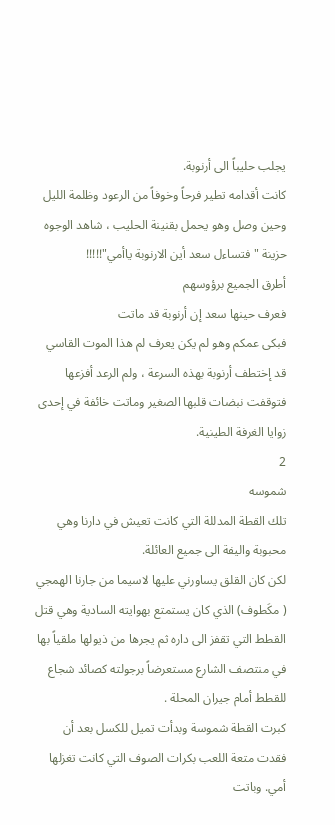يجلب حليباً الى أرنوبة.
كانت أقدامه تطير فرحاً وخوفاً من الرعود وظلمة الليل
وحين وصل وهو يحمل بقنينة الحليب ، شاهد الوجوه حزينة "فتساءل سعد أين الارنوبة ياأمي"!!!!!
أطرق الجميع برؤوسهم
فعرف حينها سعد إن أرنوبة قد ماتت
فبكى عمكم وهو لم يكن يعرف لم هذا الموت القاسي قد إختطف أرنوبة بهذه السرعة ، ولم الرعد أفزعها فتوقفت نبضات قلبها الصغير وماتت خائفة في إحدى زوايا الغرفة الطينية.
2
شموسه
تلك القطة المدللة التي كانت تعيش في دارنا وهي محبوبة واليفة الى جميع العائلة.
لكن كان القلق يساورني عليها لاسيما من جارنا الهمجي ( مكَطوف) الذي كان يستمتع بهوايته السادية وهي قتل القطط التي تقفز الى داره ثم يجرها من ذيولها ملقياً بها في منتصف الشارع مستعرضاً برجولته كصائد شجاع للقطط أمام جيران المحلة .
كبرت القطة شموسة وبدأت تميل للكسل بعد أن فقدت متعة اللعب بكرات الصوف التي كانت تغزلها أمي. وباتت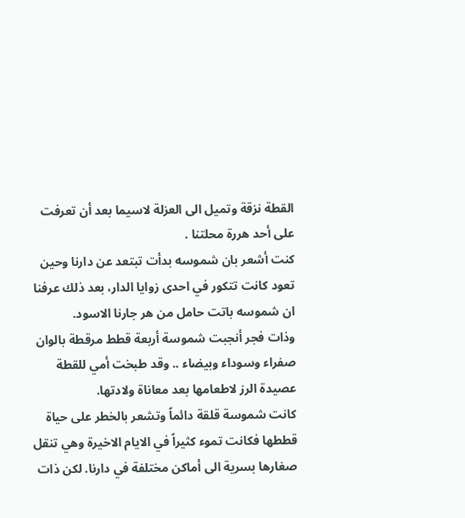القطة نزقة وتميل الى العزلة لاسيما بعد أن تعرفت على أحد هررة محلتنا .
كنت أشعر بان شموسه بدأت تبتعد عن دارنا وحين تعود كانت تتكور في احدى زوايا الدار، بعد ذلك عرفنا ان شموسه باتت حامل من هر جارنا الاسود.
وذات فجر أنجبت شموسة أربعة قطط مرقطة بالوان صفراء وسوداء وبيضاء .. وقد طبخت أمي للقطة عصيدة الرز لاطعامها بعد معاناة ولادتها.
كانت شموسة قلقة دائماً وتشعر بالخطر على حياة قططها فكانت تموء كثيراً في الايام الاخيرة وهي تنقل صغارها بسرية الى أماكن مختلفة في دارنا. لكن ذات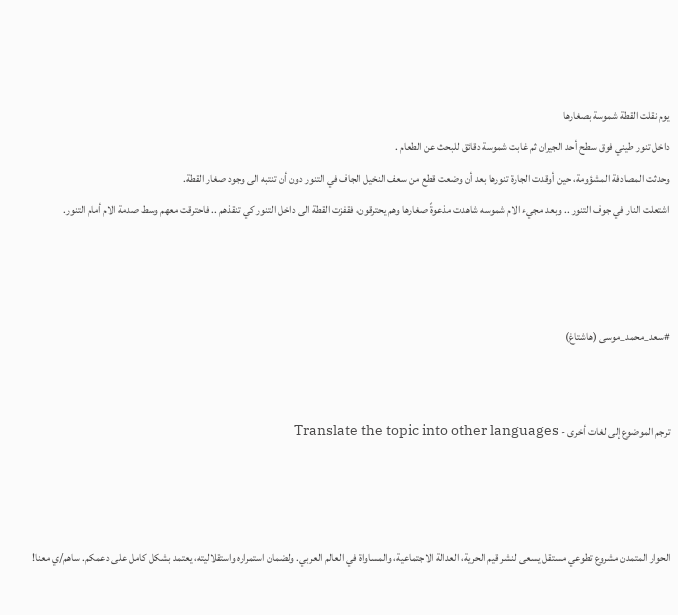يوم نقلت القطة شموسة بصغارها
داخل تنور طيني فوق سطح أحد الجيران ثم غابت شموسة دقائق للبحث عن الطعام .
وحدثت المصادفة المشؤومة، حين أوقدت الجارة تنورها بعد أن وضعت قطع من سعف النخيل الجاف في التنور دون أن تنتبه الى وجود صغار القطة.
اشتعلت النار في جوف التنور .. وبعد مجيء الام شموسه شاهدت مذعوةً صغارها وهم يحترقون، فقفزت القطة الى داخل التنور كي تنقذهم .. فاحترقت معهم وسط صدمة الام أمام التنور.



#سعد_محمد_موسى (هاشتاغ)


ترجم الموضوع إلى لغات أخرى - Translate the topic into other languages



الحوار المتمدن مشروع تطوعي مستقل يسعى لنشر قيم الحرية، العدالة الاجتماعية، والمساواة في العالم العربي. ولضمان استمراره واستقلاليته، يعتمد بشكل كامل على دعمكم. ساهم/ي معنا!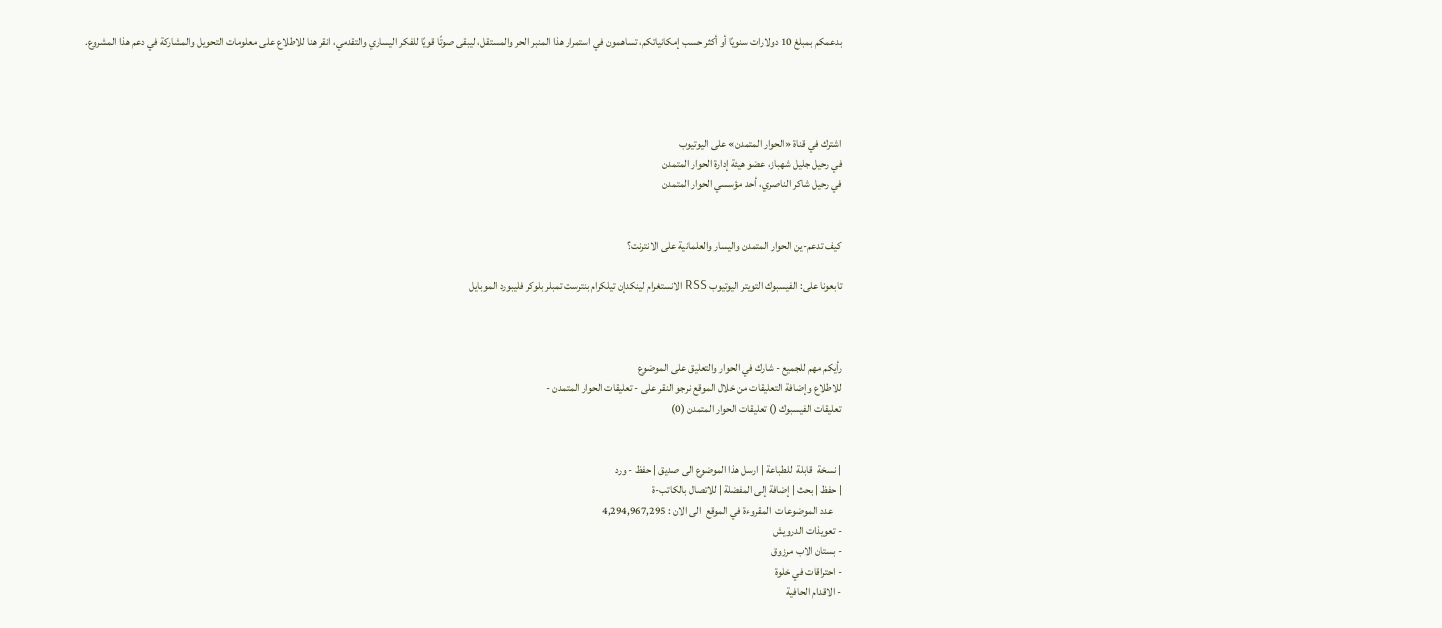بدعمكم بمبلغ 10 دولارات سنويًا أو أكثر حسب إمكانياتكم، تساهمون في استمرار هذا المنبر الحر والمستقل، ليبقى صوتًا قويًا للفكر اليساري والتقدمي، انقر هنا للاطلاع على معلومات التحويل والمشاركة في دعم هذا المشروع.




اشترك في قناة «الحوار المتمدن» على اليوتيوب
في رحيل جليل شهباز، عضو هيئة إدارة الحوار المتمدن
في رحيل شاكر الناصري، أحد مؤسسي الحوار المتمدن


كيف تدعم-ين الحوار المتمدن واليسار والعلمانية على الانترنت؟

تابعونا على: الفيسبوك التويتر اليوتيوب RSS الانستغرام لينكدإن تيلكرام بنترست تمبلر بلوكر فليبورد الموبايل



رأيكم مهم للجميع - شارك في الحوار والتعليق على الموضوع
للاطلاع وإضافة التعليقات من خلال الموقع نرجو النقر على - تعليقات الحوار المتمدن -
تعليقات الفيسبوك () تعليقات الحوار المتمدن (0)


| نسخة  قابلة  للطباعة | ارسل هذا الموضوع الى صديق | حفظ - ورد
| حفظ | بحث | إضافة إلى المفضلة | للاتصال بالكاتب-ة
    عدد الموضوعات  المقروءة في الموقع  الى الان : 4,294,967,295
- تعويذات الدرويش
- بستان الاب مرزوق
- احتراقات في خلوة
- الاقدام الحافية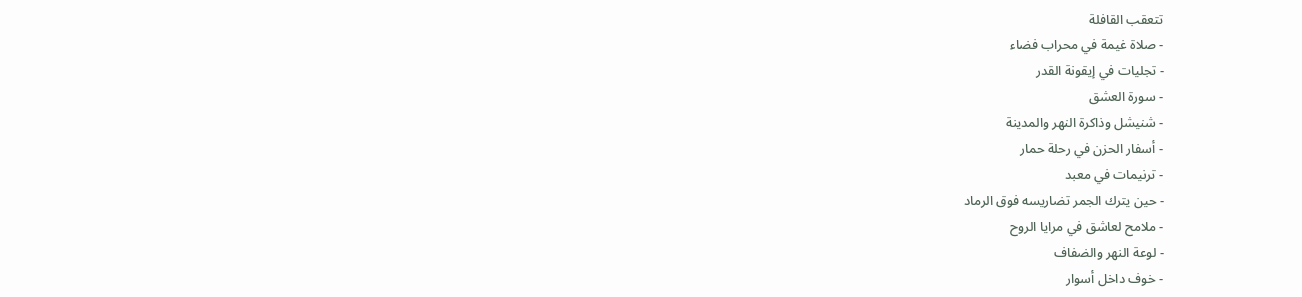تتعقب القافلة
- صلاة غيمة في محراب فضاء
- تجليات في إيقونة القدر
- سورة العشق
- شنيشل وذاكرة النهر والمدينة
- أسفار الحزن في رحلة حمار
- ترنيمات في معبد
- حين يترك الجمر تضاريسه فوق الرماد
- ملامح لعاشق في مرايا الروح
- لوعة النهر والضفاف
- خوف داخل أسوار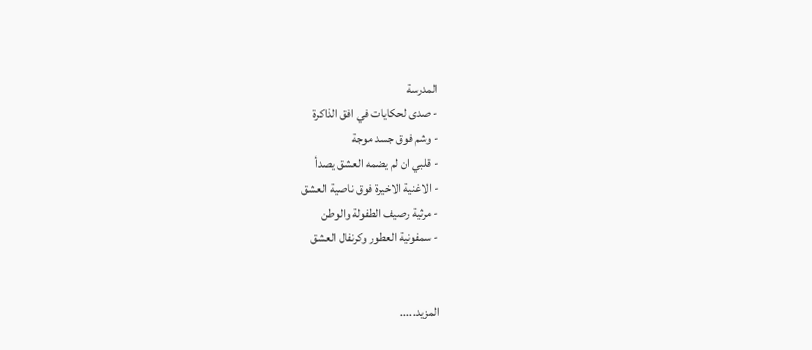المدرسة
- صدى لحكايات في افق الذاكرة
- وشم فوق جسد موجة
- قلبي ان لم يضمه العشق يصدأ
- الاغنية الاخيرة فوق ناصية العشق
- مرثية رصيف الطفولة والوطن
- سمفونية العطور وكرنفال العشق


المزيد.....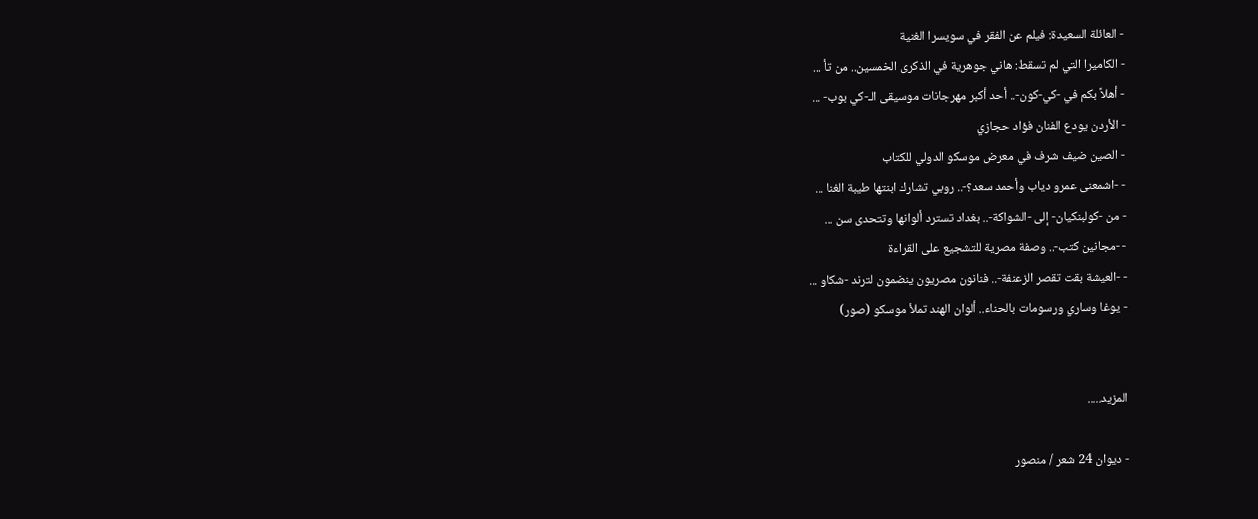- العائلة السعيدة: فيلم عن الفقر في سويسرا الغنية
- الكاميرا التي لم تسقط: هاني جوهرية في الذكرى الخمسين.. من تأ ...
- أهلاً بكم في -كي-كون-.. أحد أكبر مهرجانات موسيقى الـ-كي بوب- ...
- الأردن يودع الفنان فؤاد حجازي
- الصين ضيف شرف في معرض موسكو الدولي للكتاب
- -اشمعنى عمرو دياب وأحمد سعد؟-.. روبي تشارك ابنتها طيبة الغنا ...
- من -كولبنكيان- إلى -الشواكة-.. بغداد تسترد ألوانها وتتحدى سن ...
- -مجانين كتب-.. وصفة مصرية للتشجيع على القراءة
- -العيشة بقت تقصر الزعنفة-.. فنانون مصريون ينضمون لترند -شكاو ...
- يوغا وساري ورسومات بالحناء.. ألوان الهند تملأ موسكو (صور)


المزيد.....

- ديوان 24 شعر / منصور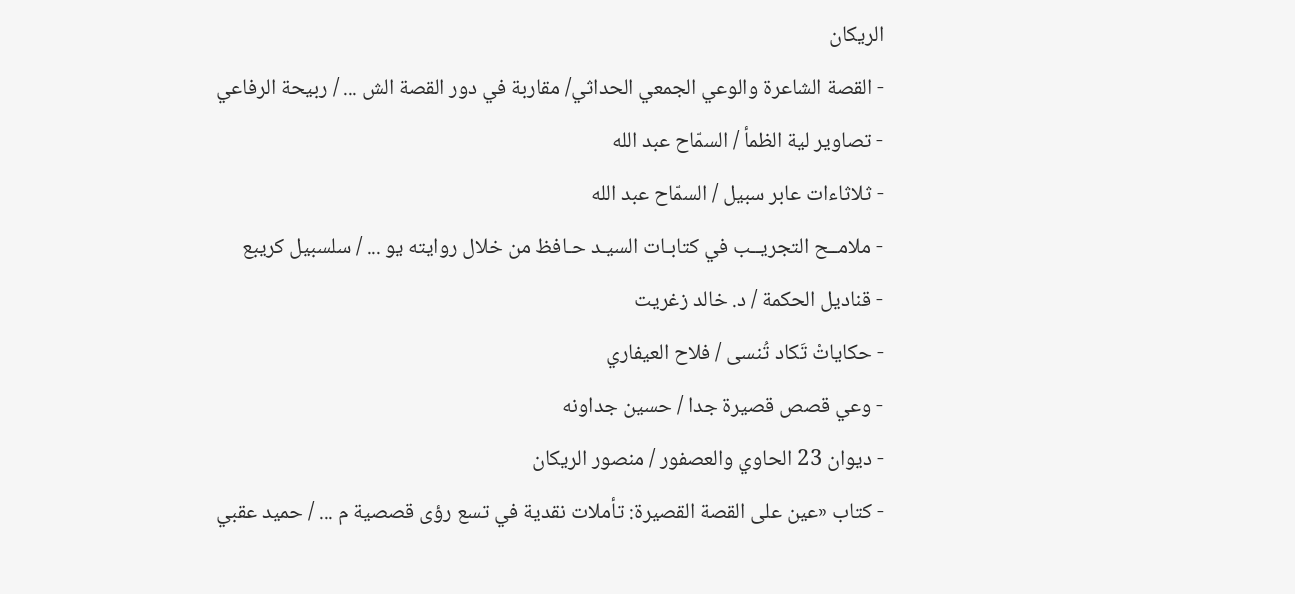الريكان
- القصة الشاعرة والوعي الجمعي الحداثي/ مقاربة في دور القصة الش ... / ربيحة الرفاعي
- تصاوير لية الظمأ / السمّاح عبد الله
- ثلاثاءات عابر سبيل / السمّاح عبد الله
- ملامــح التجريــب في كتابـات السيـد حـافظ من خلال روايته يو ... / سلسبيل كريبع
- قناديل الحكمة / د. خالد زغريت
- حكاياتْ تَكاد تُنسى / فلاح العيفاري
- وعي قصص قصيرة جدا / حسين جداونه
- ديوان 23 الحاوي والعصفور / منصور الريكان
- كتاب «عين على القصة القصيرة: تأملات نقدية في تسع رؤى قصصية م ... / حميد عقبي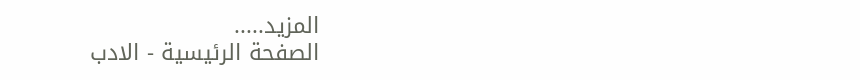المزيد.....
الصفحة الرئيسية - الادب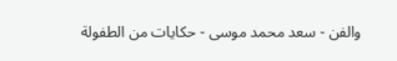والفن - سعد محمد موسى - حكايات من الطفولة